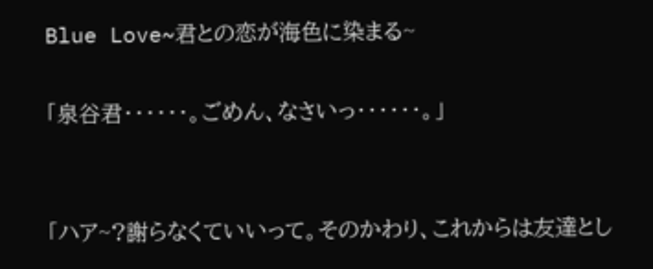Blue Love~君との恋が海色に染まる~

「泉谷君・・・・・・。ごめん、なさいっ・・・・・・。」


「ハア~?謝らなくていいって。そのかわり、これからは友達とし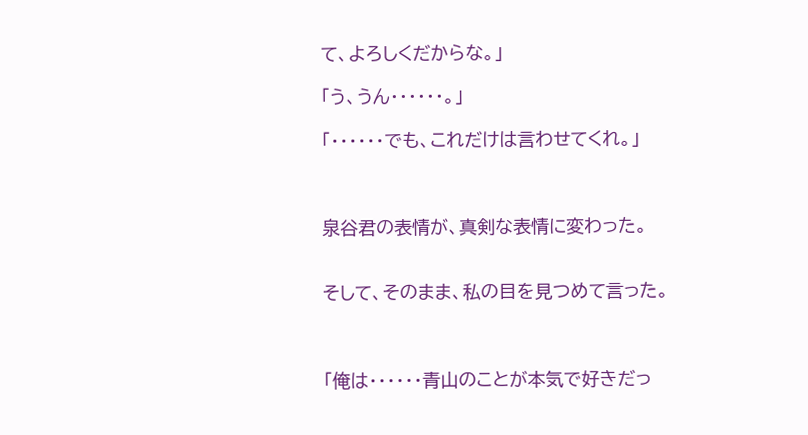て、よろしくだからな。」

「う、うん・・・・・・。」

「・・・・・・でも、これだけは言わせてくれ。」



泉谷君の表情が、真剣な表情に変わった。


そして、そのまま、私の目を見つめて言った。



「俺は・・・・・・青山のことが本気で好きだっ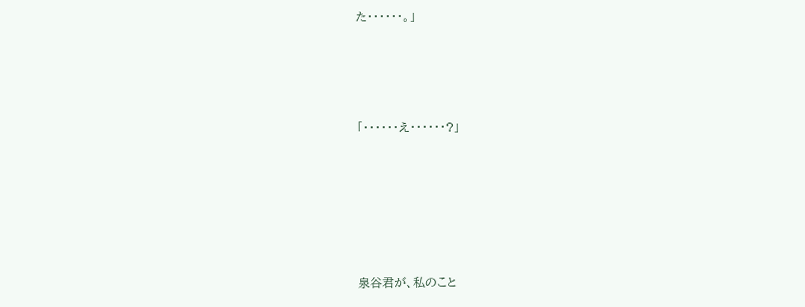た・・・・・・。」




「・・・・・・え・・・・・・?」






泉谷君が、私のこと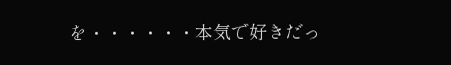を・・・・・・本気で好きだっ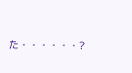た・・・・・・?